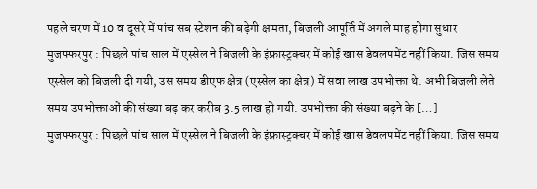पहले चरण में 10 व दूसरे में पांच सब स्टेशन की बढ़ेगी क्षमता, बिजली आपूर्ति में अगले माह होगा सुधार
मुजफ्फरपुर : पिछले पांच साल में एस्सेल ने बिजली के इंफ्रास्ट्रक्चर में कोई खास डेवलपमेंट नहीं किया. जिस समय एस्सेल को बिजली दी गयी, उस समय डीएफ क्षेत्र (एस्सेल का क्षेत्र) में सवा लाख उपभोक्ता थे. अभी बिजली लेते समय उपभोक्ताओं की संख्या बढ़ कर करीब 3.5 लाख हो गयी. उपभोक्ता की संख्या बढ़ने के […]
मुजफ्फरपुर : पिछले पांच साल में एस्सेल ने बिजली के इंफ्रास्ट्रक्चर में कोई खास डेवलपमेंट नहीं किया. जिस समय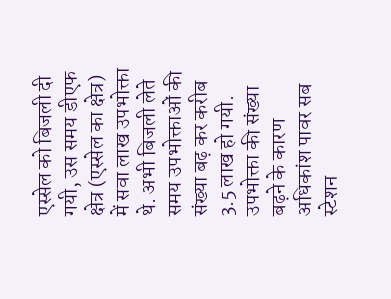एस्सेल को बिजली दी गयी, उस समय डीएफ क्षेत्र (एस्सेल का क्षेत्र) में सवा लाख उपभोक्ता थे. अभी बिजली लेते समय उपभोक्ताओं की संख्या बढ़ कर करीब 3.5 लाख हो गयी. उपभोक्ता की संख्या बढ़ने के कारण अधिकांश पावर सब स्टेशन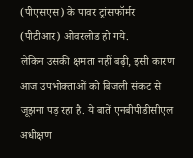(पीएसएस) के पावर ट्रांसफॉर्मर (पीटीआर) ओवरलोड हो गये.
लेकिन उसकी क्षमता नहीं बढ़ी, इसी कारण आज उपभोक्ताओं को बिजली संकट से जूझना पड़ रहा है. ये बातें एनबीपीडीसीएल अधीक्षण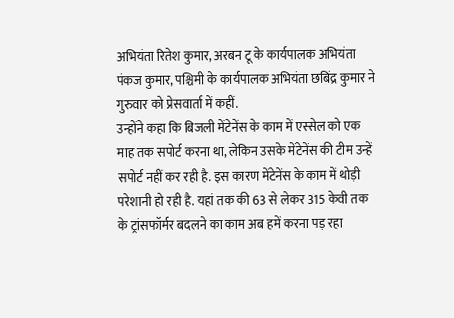अभियंता रितेश कुमार, अरबन टू के कार्यपालक अभियंता पंकज कुमार, पश्चिमी के कार्यपालक अभियंता छबिंद्र कुमार ने गुरुवार को प्रेसवार्ता में कहीं.
उन्होंने कहा कि बिजली मेंटेनेंस के काम में एस्सेल को एक माह तक सपोर्ट करना था, लेकिन उसके मेंटेनेंस की टीम उन्हें सपोर्ट नहीं कर रही है. इस कारण मेंटेनेंस के काम में थोड़ी परेशानी हो रही है. यहां तक की 63 से लेकर 315 केवी तक के ट्रांसफॉर्मर बदलने का काम अब हमें करना पड़ रहा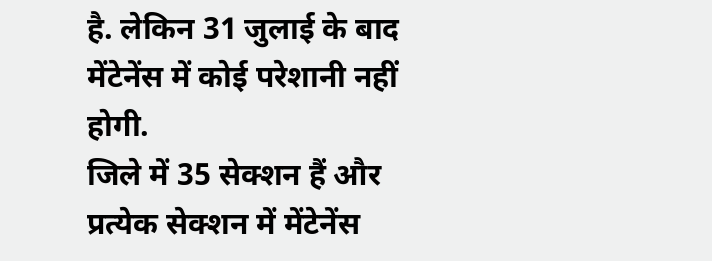है. लेकिन 31 जुलाई के बाद मेंटेनेंस में कोई परेशानी नहीं होगी.
जिले में 35 सेक्शन हैं और प्रत्येक सेक्शन में मेंटेनेंस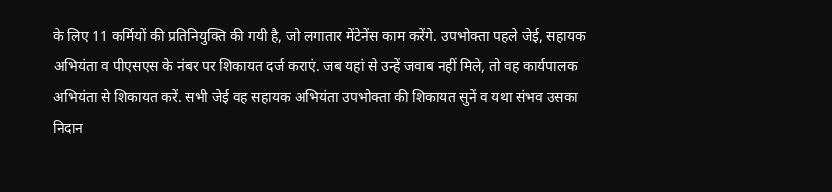के लिए 11 कर्मियों की प्रतिनियुक्ति की गयी है, जो लगातार मेंटेनेंस काम करेंगे. उपभोक्ता पहले जेई, सहायक अभियंता व पीएसएस के नंबर पर शिकायत दर्ज कराएं. जब यहां से उन्हें जवाब नहीं मिले, तो वह कार्यपालक अभियंता से शिकायत करें. सभी जेई वह सहायक अभियंता उपभोक्ता की शिकायत सुनें व यथा संभव उसका निदान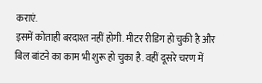कराएं.
इसमें कोताही बरदाश्त नहीं होगी. मीटर रीडिंग हो चुकी है और बिल बांटने का काम भी शुरू हो चुका है. वहीं दूसरे चरण में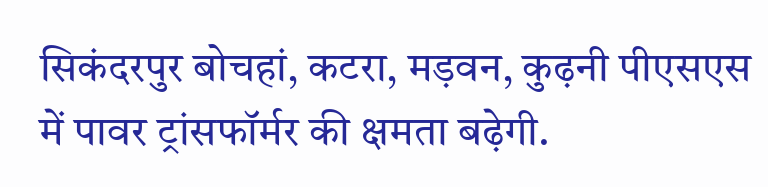सिकंदरपुर बोचहां, कटरा, मड़वन, कुढ़नी पीएसएस में पावर ट्रांसफॉर्मर की क्षमता बढ़ेगी.